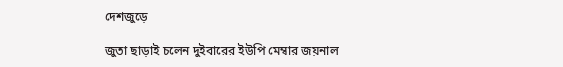দেশজুড়ে

জুতা ছাড়াই চলেন দুইবারের ইউপি মেম্বার জয়নাল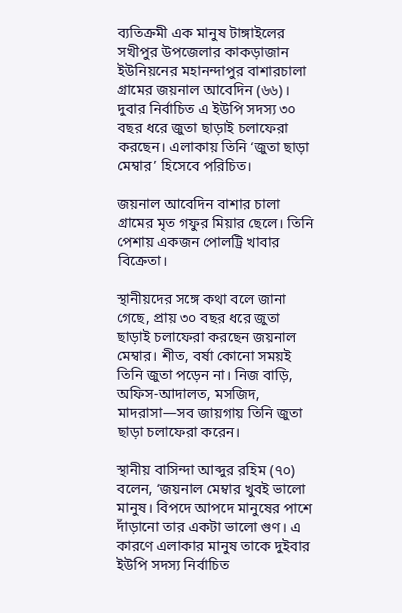ব্যতিক্রমী এক মানুষ টাঙ্গাইলের সখীপুর উপজেলার কাকড়াজান ইউনিয়নের মহানন্দাপুর বাশারচালা গ্রামের জয়নাল আবেদিন (৬৬)। দুবার নির্বাচিত এ ইউপি সদস্য ৩০ বছর ধরে জুতা ছাড়াই চলাফেরা করছেন। এলাকায় তিনি ‘জুতা ছাড়া মেম্বার’ হিসেবে পরিচিত।

জয়নাল আবেদিন বাশার চালা গ্রামের মৃত গফুর মিয়ার ছেলে। তিনি পেশায় একজন পোলট্রি খাবার বিক্রেতা।

স্থানীয়দের সঙ্গে কথা বলে জানা গেছে, প্রায় ৩০ বছর ধরে জুতা ছাড়াই চলাফেরা করছেন জয়নাল মেম্বার। শীত, বর্ষা কোনো সময়ই তিনি জুতা পড়েন না। নিজ বাড়ি, অফিস-আদালত, মসজিদ, মাদরাসা—সব জায়গায় তিনি জুতা ছাড়া চলাফেরা করেন।

স্থানীয় বাসিন্দা আব্দুর রহিম (৭০) বলেন, ‘জয়নাল মেম্বার খুবই ভালো মানুষ। বিপদে আপদে মানুষের পাশে দাঁড়ানো তার একটা ভালো গুণ। এ কারণে এলাকার মানুষ তাকে দুইবার ইউপি সদস্য নির্বাচিত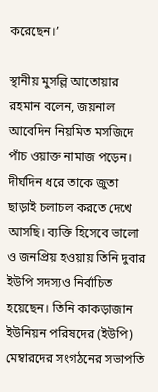করেছেন।’

স্থানীয় মুসল্লি আতোয়ার রহমান বলেন, জয়নাল আবেদিন নিয়মিত মসজিদে পাঁচ ওয়াক্ত নামাজ পড়েন। দীর্ঘদিন ধরে তাকে জুতা ছাড়াই চলাচল করতে দেখে আসছি। ব্যক্তি হিসেবে ভালো ও জনপ্রিয় হওয়ায় তিনি দুবার ইউপি সদস্যও নির্বাচিত হয়েছেন। তিনি কাকড়াজান ইউনিয়ন পরিষদের (ইউপি) মেম্বারদের সংগঠনের সভাপতি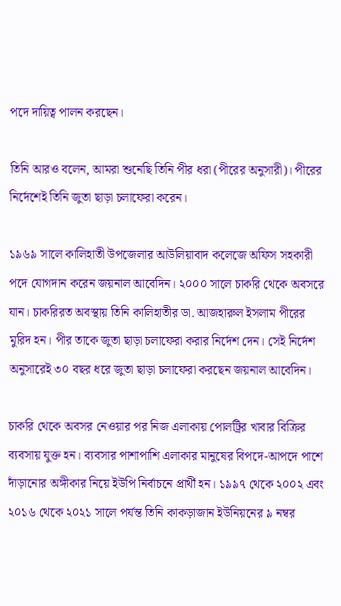পদে দায়িত্ব পালন করছেন।

তিনি আরও বলেন, আমরা শুনেছি তিনি পীর ধরা (পীরের অনুসারী)। পীরের নির্দেশেই তিনি জুতা ছাড়া চলাফেরা করেন।

১৯৬৯ সালে কালিহাতী উপজেলার আউলিয়াবাদ কলেজে অফিস সহকারী পদে যোগদান করেন জয়নাল আবেদিন। ২০০০ সালে চাকরি থেকে অবসরে যান। চাকরিরত অবস্থায় তিনি কালিহাতীর ডা. আজহারুল ইসলাম পীরের মুরিদ হন। পীর তাকে জুতা ছাড়া চলাফেরা করার নির্দেশ দেন। সেই নির্দেশ অনুসারেই ৩০ বছর ধরে জুতা ছাড়া চলাফেরা করছেন জয়নাল আবেদিন।

চাকরি থেকে অবসর নেওয়ার পর নিজ এলাকায় পোলট্রির খাবার বিক্রির ব্যবসায় যুক্ত হন। ব্যবসার পাশাপাশি এলাকার মানুষের বিপদে-আপদে পাশে দাঁড়ানোর অঙ্গীকার নিয়ে ইউপি নির্বাচনে প্রার্থী হন। ১৯৯৭ থেকে ২০০২ এবং ২০১৬ থেকে ২০২১ সালে পর্যন্ত তিনি কাকড়াজান ইউনিয়নের ৯ নম্বর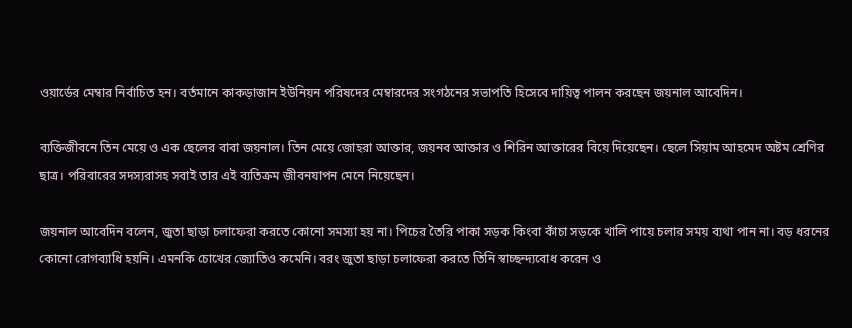ওয়ার্ডের মেম্বার নির্বাচিত হন। বর্তমানে কাকড়াজান ইউনিয়ন পরিষদের মেম্বারদের সংগঠনের সভাপতি হিসেবে দায়িত্ব পালন করছেন জয়নাল আবেদিন।

ব্যক্তিজীবনে তিন মেয়ে ও এক ছেলের বাবা জয়নাল। তিন মেয়ে জোহরা আক্তার, জয়নব আক্তার ও শিরিন আক্তারের বিয়ে দিয়েছেন। ছেলে সিয়াম আহমেদ অষ্টম শ্রেণির ছাত্র। পরিবারের সদস্যরাসহ সবাই তার এই ব্যতিক্রম জীবনযাপন মেনে নিয়েছেন।

জয়নাল আবেদিন বলেন, জুতা ছাড়া চলাফেরা করতে কোনো সমস্যা হয় না। পিচের তৈরি পাকা সড়ক কিংবা কাঁচা সড়কে খালি পায়ে চলার সময় ব্যথা পান না। বড় ধরনের কোনো রোগব্যাধি হয়নি। এমনকি চোখের জ্যোতিও কমেনি। বরং জুতা ছাড়া চলাফেরা করতে তিনি স্বাচ্ছন্দ্যবোধ করেন ও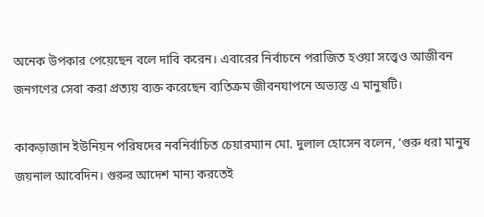অনেক উপকার পেয়েছেন বলে দাবি করেন। এবারের নির্বাচনে পরাজিত হওয়া সত্ত্বেও আজীবন জনগণের সেবা করা প্রত্যয় ব্যক্ত করেছেন ব্যতিক্রম জীবনযাপনে অভ্যস্ত এ মানুষটি।

কাকড়াজান ইউনিয়ন পরিষদের নবনির্বাচিত চেয়ারম্যান মো. দুলাল হোসেন বলেন, ‘গুরু ধরা মানুষ জয়নাল আবেদিন। গুরুর আদেশ মান্য করতেই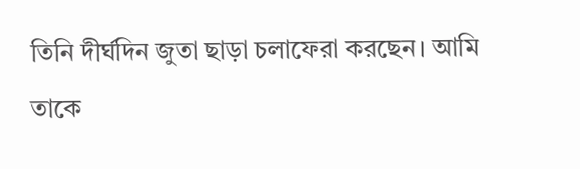তিনি দীর্ঘদিন জুতা ছাড়া চলাফেরা করছেন। আমি তাকে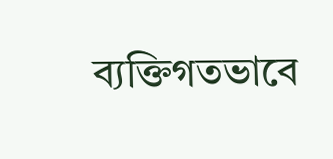ব্যক্তিগতভাবে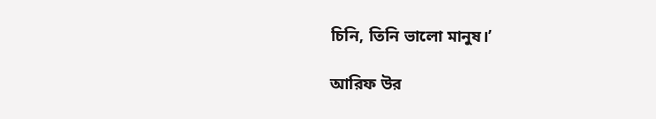চিনি, তিনি ভালো মানুষ।’

আরিফ উর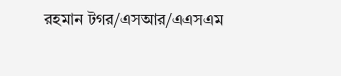রহমান টগর/এসআর/এএসএম